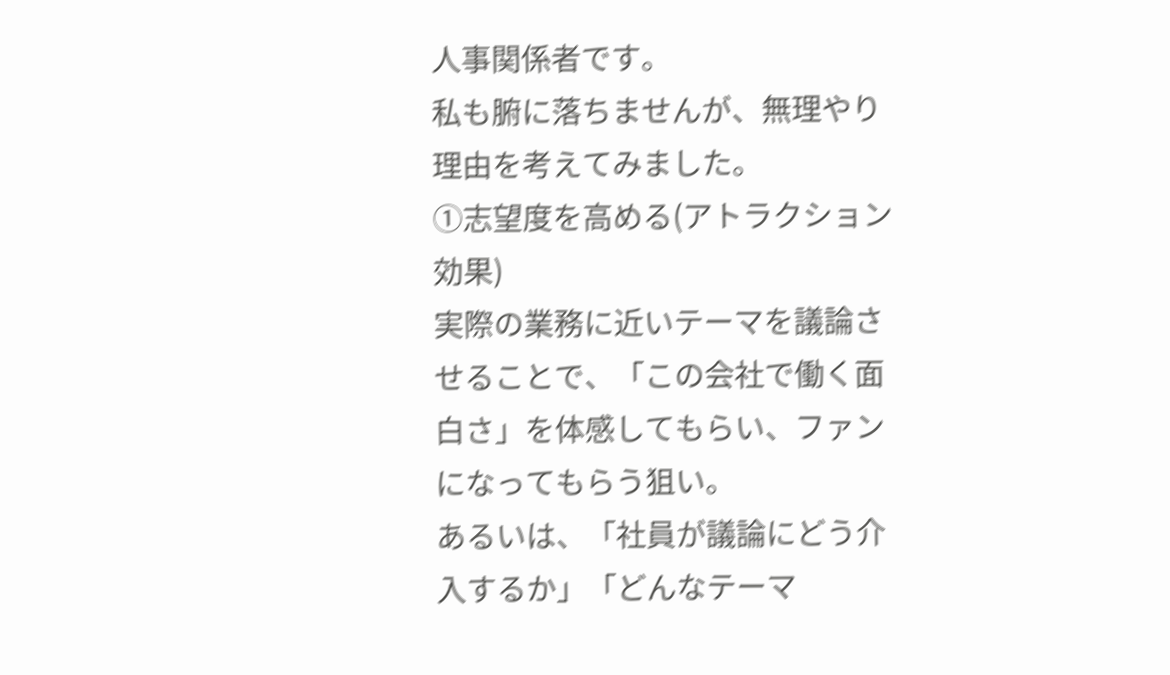人事関係者です。
私も腑に落ちませんが、無理やり理由を考えてみました。
①志望度を高める(アトラクション効果)
実際の業務に近いテーマを議論させることで、「この会社で働く面白さ」を体感してもらい、ファンになってもらう狙い。
あるいは、「社員が議論にどう介入するか」「どんなテーマ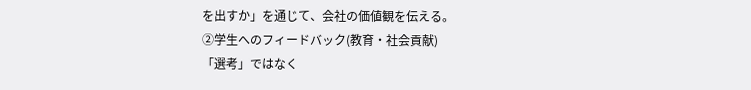を出すか」を通じて、会社の価値観を伝える。
②学生へのフィードバック(教育・社会貢献)
「選考」ではなく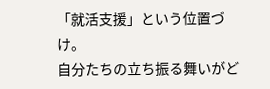「就活支援」という位置づけ。
自分たちの立ち振る舞いがど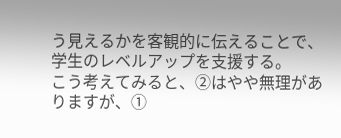う見えるかを客観的に伝えることで、学生のレベルアップを支援する。
こう考えてみると、②はやや無理がありますが、①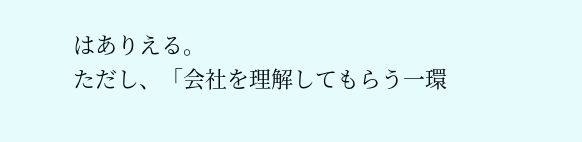はありえる。
ただし、「会社を理解してもらう一環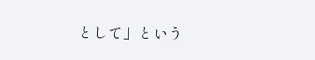として」という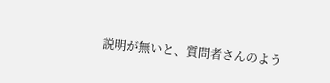説明が無いと、質問者さんのよう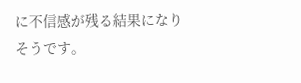に不信感が残る結果になりそうです。